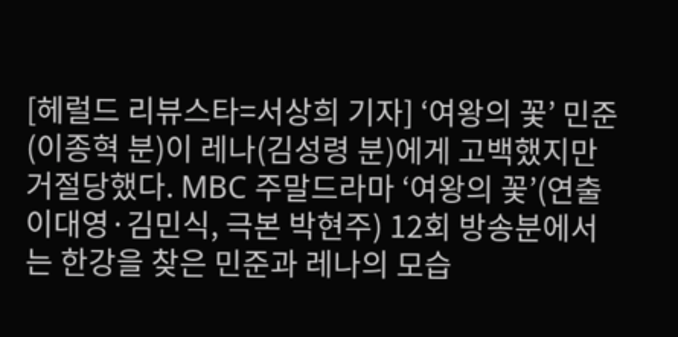[헤럴드 리뷰스타=서상희 기자] ‘여왕의 꽃’ 민준(이종혁 분)이 레나(김성령 분)에게 고백했지만 거절당했다. MBC 주말드라마 ‘여왕의 꽃’(연출 이대영·김민식, 극본 박현주) 12회 방송분에서는 한강을 찾은 민준과 레나의 모습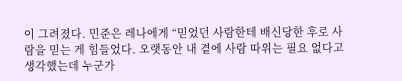이 그려졌다. 민준은 레나에게 “믿었던 사람한테 배신당한 후로 사람을 믿는 게 힘들었다. 오랫동안 내 곁에 사람 따위는 필요 없다고 생각했는데 누군가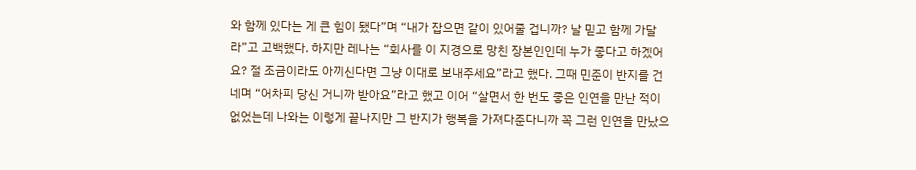와 함께 있다는 게 큰 힘이 됐다”며 “내가 잡으면 같이 있어줄 겁니까? 날 믿고 함께 가달라”고 고백했다. 하지만 레나는 “회사를 이 지경으로 망친 장본인인데 누가 좋다고 하겠어요? 절 조금이라도 아끼신다면 그냥 이대로 보내주세요”라고 했다. 그때 민준이 반지를 건네며 “어차피 당신 거니까 받아요”라고 했고 이어 “살면서 한 번도 좋은 인연을 만난 적이 없었는데 나와는 이렇게 끝나지만 그 반지가 행복을 가져다준다니까 꼭 그런 인연을 만났으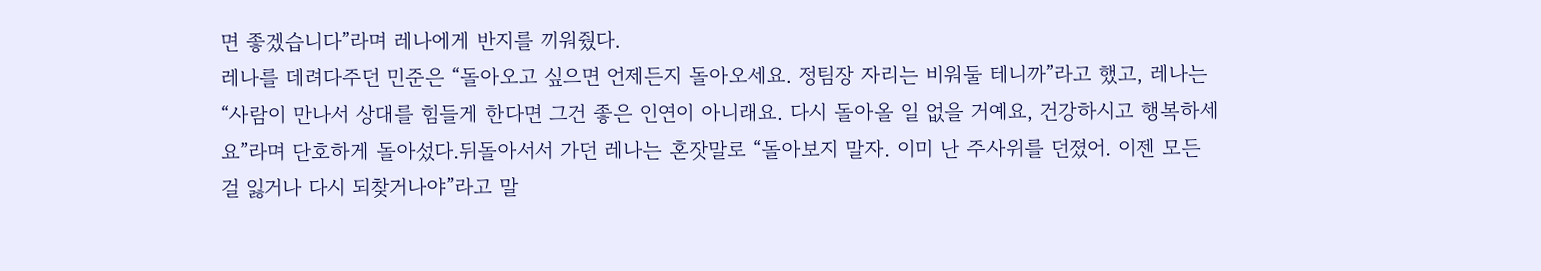면 좋겠습니다”라며 레나에게 반지를 끼워줬다.
레나를 데려다주던 민준은 “돌아오고 싶으면 언제든지 돌아오세요. 정팀장 자리는 비워둘 테니까”라고 했고, 레나는 “사람이 만나서 상대를 힘들게 한다면 그건 좋은 인연이 아니래요. 다시 돌아올 일 없을 거예요, 건강하시고 행복하세요”라며 단호하게 돌아섰다.뒤돌아서서 가던 레나는 혼잣말로 “돌아보지 말자. 이미 난 주사위를 던졌어. 이젠 모든 걸 잃거나 다시 되찾거나야”라고 말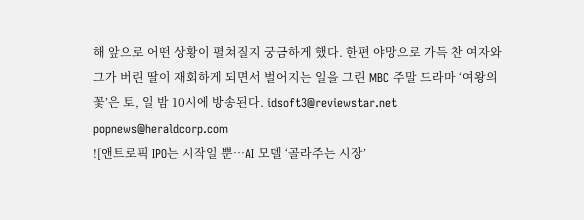해 앞으로 어떤 상황이 펼쳐질지 궁금하게 했다. 한편 야망으로 가득 찬 여자와 그가 버린 딸이 재회하게 되면서 벌어지는 일을 그린 MBC 주말 드라마 ‘여왕의 꽃’은 토, 일 밤 10시에 방송된다. idsoft3@reviewstar.net
popnews@heraldcorp.com
![앤트로픽 IPO는 시작일 뿐…AI 모델 ‘골라주는 시장’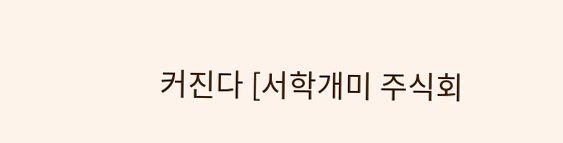커진다 [서학개미 주식회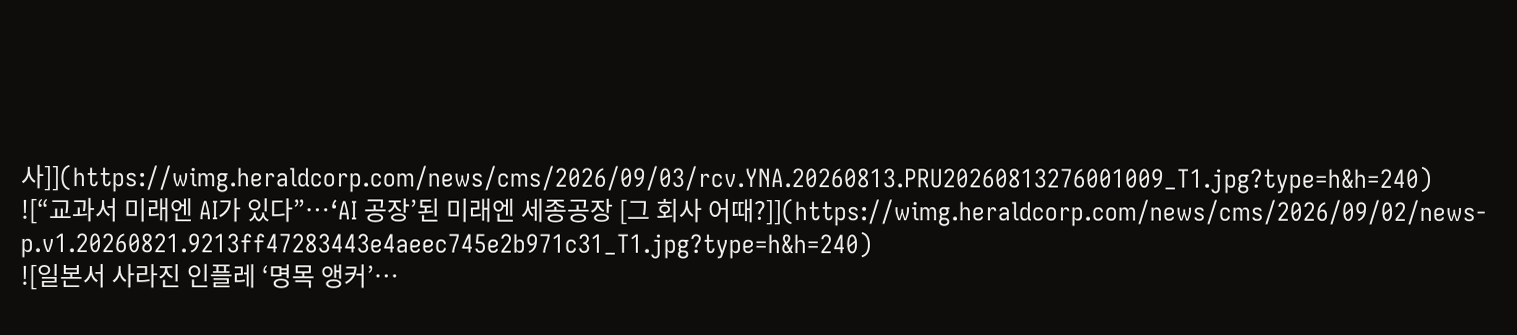사]](https://wimg.heraldcorp.com/news/cms/2026/09/03/rcv.YNA.20260813.PRU20260813276001009_T1.jpg?type=h&h=240)
![“교과서 미래엔 AI가 있다”…‘AI 공장’된 미래엔 세종공장 [그 회사 어때?]](https://wimg.heraldcorp.com/news/cms/2026/09/02/news-p.v1.20260821.9213ff47283443e4aeec745e2b971c31_T1.jpg?type=h&h=240)
![일본서 사라진 인플레 ‘명목 앵커’…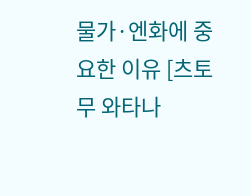물가·엔화에 중요한 이유 [츠토무 와타나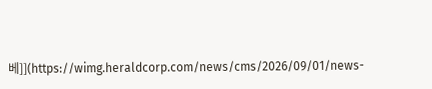베]](https://wimg.heraldcorp.com/news/cms/2026/09/01/news-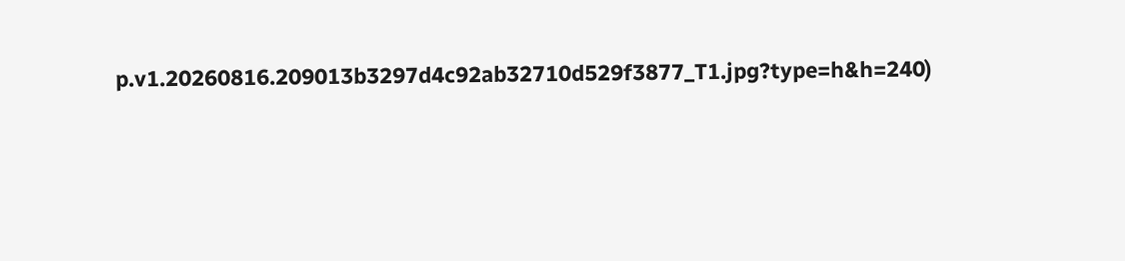p.v1.20260816.209013b3297d4c92ab32710d529f3877_T1.jpg?type=h&h=240)